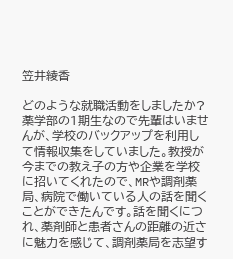笠井綾香

どのような就職活動をしましたか?
薬学部の1期生なので先輩はいませんが、学校のバックアップを利用して情報収集をしていました。教授が今までの教え子の方や企業を学校に招いてくれたので、MRや調剤薬局、病院で働いている人の話を聞くことができたんです。話を聞くにつれ、薬剤師と患者さんの距離の近さに魅力を感じて、調剤薬局を志望す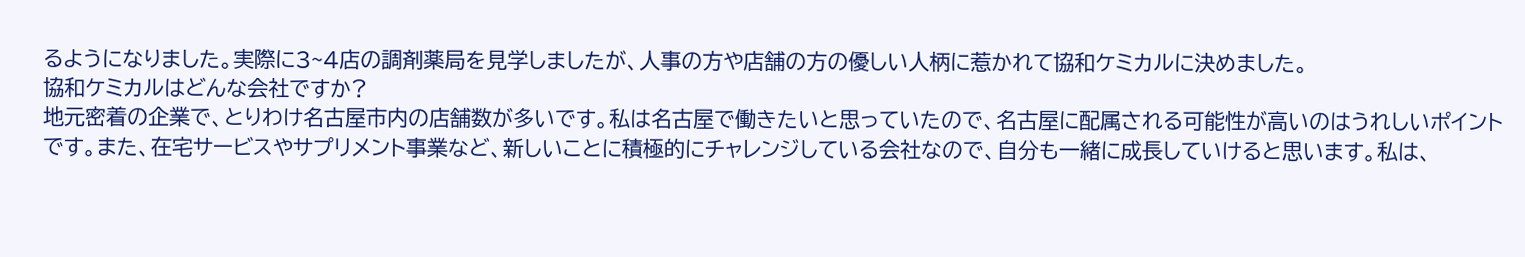るようになりました。実際に3~4店の調剤薬局を見学しましたが、人事の方や店舗の方の優しい人柄に惹かれて協和ケミカルに決めました。
協和ケミカルはどんな会社ですか?
地元密着の企業で、とりわけ名古屋市内の店舗数が多いです。私は名古屋で働きたいと思っていたので、名古屋に配属される可能性が高いのはうれしいポイントです。また、在宅サービスやサプリメント事業など、新しいことに積極的にチャレンジしている会社なので、自分も一緒に成長していけると思います。私は、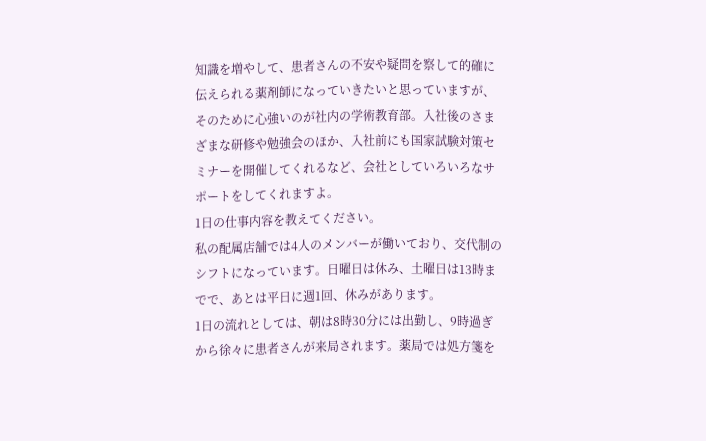知識を増やして、患者さんの不安や疑問を察して的確に伝えられる薬剤師になっていきたいと思っていますが、そのために心強いのが社内の学術教育部。入社後のさまざまな研修や勉強会のほか、入社前にも国家試験対策セミナーを開催してくれるなど、会社としていろいろなサポートをしてくれますよ。
1日の仕事内容を教えてください。
私の配属店舗では4人のメンバーが働いており、交代制のシフトになっています。日曜日は休み、土曜日は13時までで、あとは平日に週1回、休みがあります。
1日の流れとしては、朝は8時30分には出勤し、9時過ぎから徐々に患者さんが来局されます。薬局では処方箋を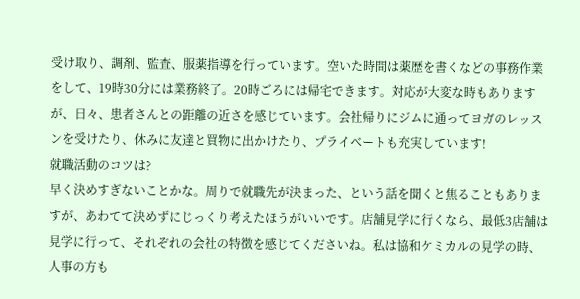受け取り、調剤、監査、服薬指導を行っています。空いた時間は薬歴を書くなどの事務作業をして、19時30分には業務終了。20時ごろには帰宅できます。対応が大変な時もありますが、日々、患者さんとの距離の近さを感じています。会社帰りにジムに通ってヨガのレッスンを受けたり、休みに友達と買物に出かけたり、プライベートも充実しています!
就職活動のコツは?
早く決めすぎないことかな。周りで就職先が決まった、という話を聞くと焦ることもありますが、あわてて決めずにじっくり考えたほうがいいです。店舗見学に行くなら、最低3店舗は見学に行って、それぞれの会社の特徴を感じてくださいね。私は協和ケミカルの見学の時、人事の方も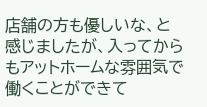店舗の方も優しいな、と感じましたが、入ってからもアットホームな雰囲気で働くことができて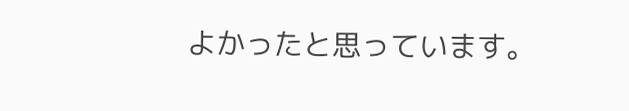よかったと思っています。